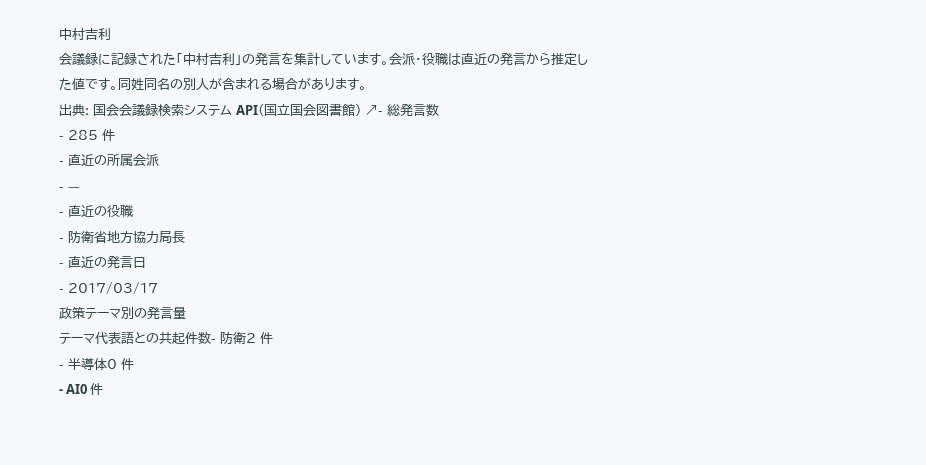中村吉利
会議録に記録された「中村吉利」の発言を集計しています。会派・役職は直近の発言から推定した値です。同姓同名の別人が含まれる場合があります。
出典: 国会会議録検索システム API(国立国会図書館) ↗- 総発言数
- 285 件
- 直近の所属会派
- —
- 直近の役職
- 防衛省地方協力局長
- 直近の発言日
- 2017/03/17
政策テーマ別の発言量
テーマ代表語との共起件数- 防衛2 件
- 半導体0 件
- AI0 件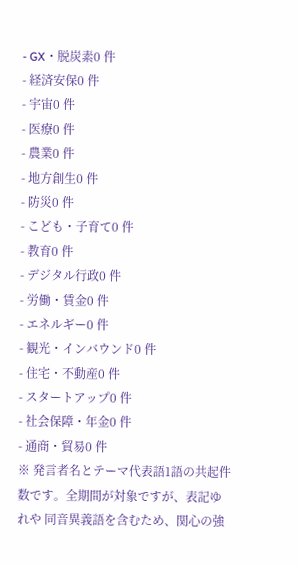- GX・脱炭素0 件
- 経済安保0 件
- 宇宙0 件
- 医療0 件
- 農業0 件
- 地方創生0 件
- 防災0 件
- こども・子育て0 件
- 教育0 件
- デジタル行政0 件
- 労働・賃金0 件
- エネルギー0 件
- 観光・インバウンド0 件
- 住宅・不動産0 件
- スタートアップ0 件
- 社会保障・年金0 件
- 通商・貿易0 件
※ 発言者名とテーマ代表語1語の共起件数です。全期間が対象ですが、表記ゆれや 同音異義語を含むため、関心の強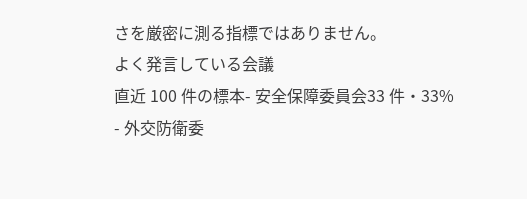さを厳密に測る指標ではありません。
よく発言している会議
直近 100 件の標本- 安全保障委員会33 件・33%
- 外交防衛委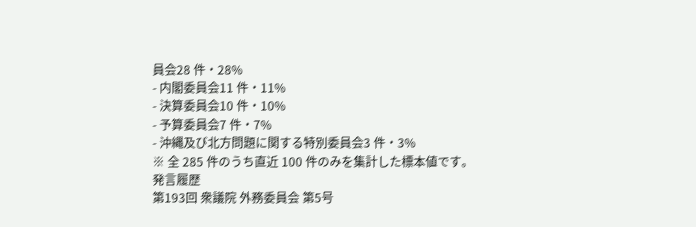員会28 件・28%
- 内閣委員会11 件・11%
- 決算委員会10 件・10%
- 予算委員会7 件・7%
- 沖縄及び北方問題に関する特別委員会3 件・3%
※ 全 285 件のうち直近 100 件のみを集計した標本値です。
発言履歴
第193回 衆議院 外務委員会 第5号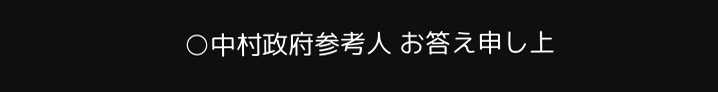○中村政府参考人 お答え申し上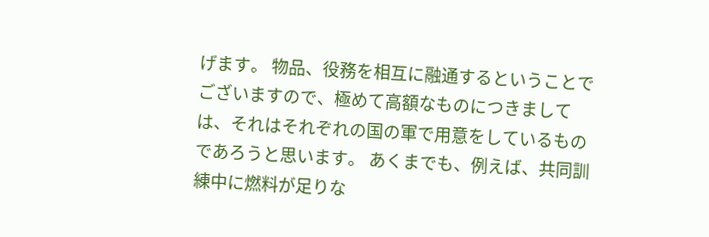げます。 物品、役務を相互に融通するということでございますので、極めて高額なものにつきましては、それはそれぞれの国の軍で用意をしているものであろうと思います。 あくまでも、例えば、共同訓練中に燃料が足りな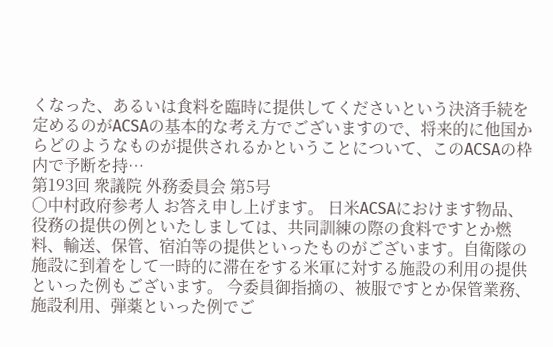くなった、あるいは食料を臨時に提供してくださいという決済手続を定めるのがACSAの基本的な考え方でございますので、将来的に他国からどのようなものが提供されるかということについて、このACSAの枠内で予断を持…
第193回 衆議院 外務委員会 第5号
○中村政府参考人 お答え申し上げます。 日米ACSAにおけます物品、役務の提供の例といたしましては、共同訓練の際の食料ですとか燃料、輸送、保管、宿泊等の提供といったものがございます。自衛隊の施設に到着をして一時的に滞在をする米軍に対する施設の利用の提供といった例もございます。 今委員御指摘の、被服ですとか保管業務、施設利用、弾薬といった例でご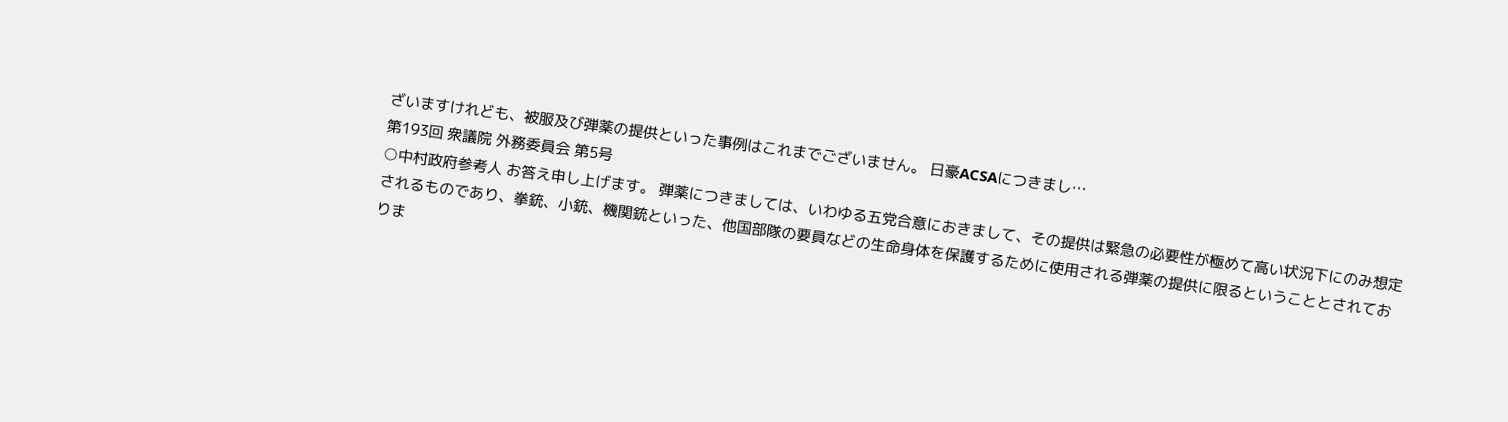ざいますけれども、被服及び弾薬の提供といった事例はこれまでございません。 日豪ACSAにつきまし…
第193回 衆議院 外務委員会 第5号
○中村政府参考人 お答え申し上げます。 弾薬につきましては、いわゆる五党合意におきまして、その提供は緊急の必要性が極めて高い状況下にのみ想定されるものであり、拳銃、小銃、機関銃といった、他国部隊の要員などの生命身体を保護するために使用される弾薬の提供に限るということとされておりま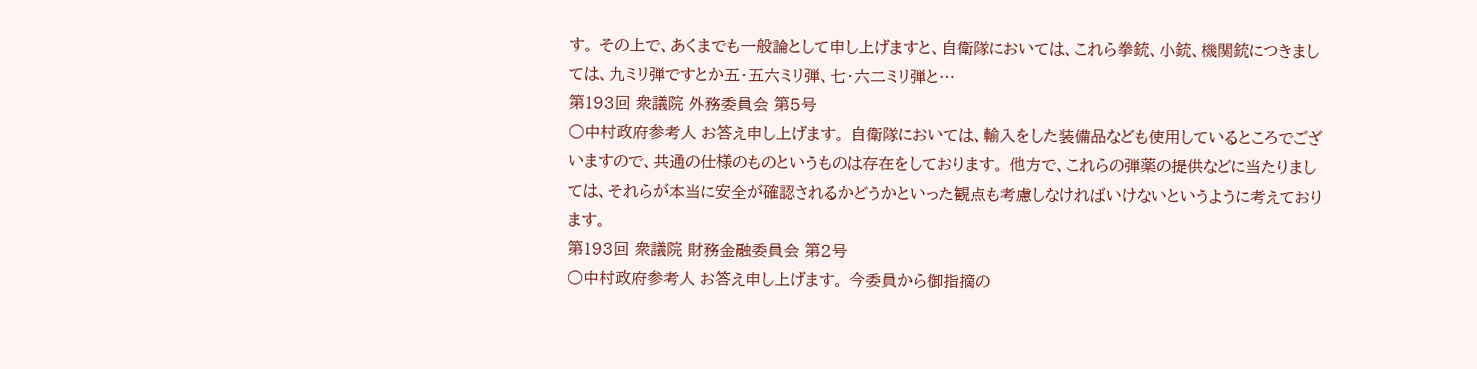す。 その上で、あくまでも一般論として申し上げますと、自衛隊においては、これら拳銃、小銃、機関銃につきましては、九ミリ弾ですとか五・五六ミリ弾、七・六二ミリ弾と…
第193回 衆議院 外務委員会 第5号
○中村政府参考人 お答え申し上げます。 自衛隊においては、輸入をした装備品なども使用しているところでございますので、共通の仕様のものというものは存在をしております。 他方で、これらの弾薬の提供などに当たりましては、それらが本当に安全が確認されるかどうかといった観点も考慮しなければいけないというように考えております。
第193回 衆議院 財務金融委員会 第2号
○中村政府参考人 お答え申し上げます。 今委員から御指摘の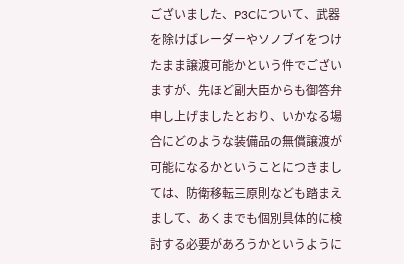ございました、P3Cについて、武器を除けばレーダーやソノブイをつけたまま譲渡可能かという件でございますが、先ほど副大臣からも御答弁申し上げましたとおり、いかなる場合にどのような装備品の無償譲渡が可能になるかということにつきましては、防衛移転三原則なども踏まえまして、あくまでも個別具体的に検討する必要があろうかというように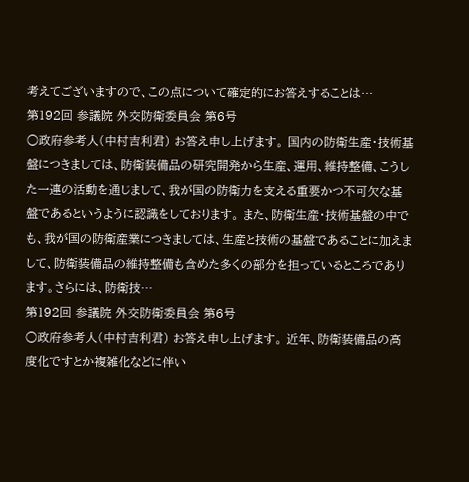考えてございますので、この点について確定的にお答えすることは…
第192回 参議院 外交防衛委員会 第6号
○政府参考人(中村吉利君) お答え申し上げます。 国内の防衛生産・技術基盤につきましては、防衛装備品の研究開発から生産、運用、維持整備、こうした一連の活動を通じまして、我が国の防衛力を支える重要かつ不可欠な基盤であるというように認識をしております。 また、防衛生産・技術基盤の中でも、我が国の防衛産業につきましては、生産と技術の基盤であることに加えまして、防衛装備品の維持整備も含めた多くの部分を担っているところであります。さらには、防衛技…
第192回 参議院 外交防衛委員会 第6号
○政府参考人(中村吉利君) お答え申し上げます。 近年、防衛装備品の高度化ですとか複雑化などに伴い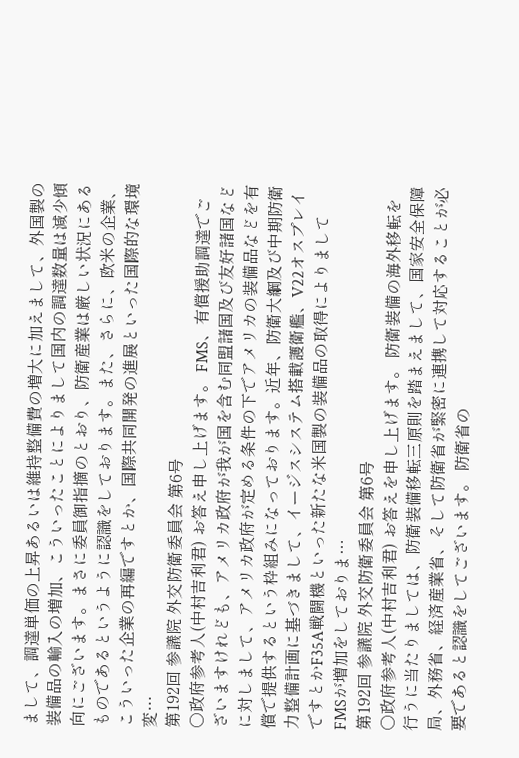まして、調達単価の上昇あるいは維持整備費の増大に加えまして、外国製の装備品の輸入の増加、こういったことによりまして国内の調達数量は減少傾向にございます。まさに委員御指摘のとおり、防衛産業は厳しい状況にあるものであるというように認識をしております。また、さらに、欧米の企業、こういった企業の再編ですとか、国際共同開発の進展といった国際的な環境変…
第192回 参議院 外交防衛委員会 第6号
○政府参考人(中村吉利君) お答え申し上げます。 FMS、有償援助調達でございますけれども、アメリカ政府が我が国を含む同盟諸国及び友好諸国などに対しまして、アメリカ政府が定める条件の下でアメリカの装備品などを有償で提供するという枠組みになっております。近年、防衛大綱及び中期防衛力整備計画に基づきまして、イージスシステム搭載護衛艦、V22オスプレイですとかF35A戦闘機といった新たな米国製の装備品の取得によりましてFMSが増加をしておりま…
第192回 参議院 外交防衛委員会 第6号
○政府参考人(中村吉利君) お答えを申し上げます。 防衛装備の海外移転を行うに当たりましては、防衛装備移転三原則を踏まえまして、国家安全保障局、外務省、経済産業省、そして防衛省が緊密に連携して対応することが必要であると認識をしてございます。 防衛省の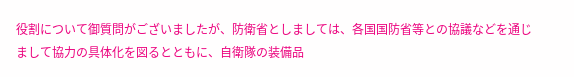役割について御質問がございましたが、防衛省としましては、各国国防省等との協議などを通じまして協力の具体化を図るとともに、自衛隊の装備品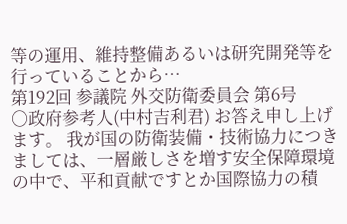等の運用、維持整備あるいは研究開発等を行っていることから…
第192回 参議院 外交防衛委員会 第6号
○政府参考人(中村吉利君) お答え申し上げます。 我が国の防衛装備・技術協力につきましては、一層厳しさを増す安全保障環境の中で、平和貢献ですとか国際協力の積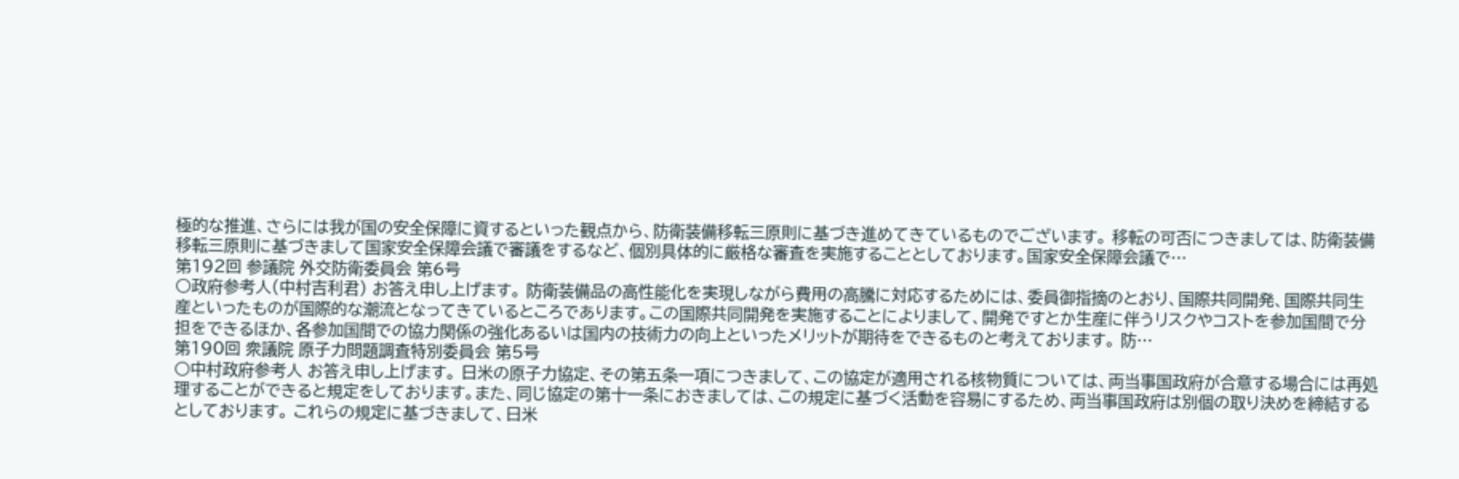極的な推進、さらには我が国の安全保障に資するといった観点から、防衛装備移転三原則に基づき進めてきているものでございます。 移転の可否につきましては、防衛装備移転三原則に基づきまして国家安全保障会議で審議をするなど、個別具体的に厳格な審査を実施することとしております。国家安全保障会議で…
第192回 参議院 外交防衛委員会 第6号
○政府参考人(中村吉利君) お答え申し上げます。 防衛装備品の高性能化を実現しながら費用の高騰に対応するためには、委員御指摘のとおり、国際共同開発、国際共同生産といったものが国際的な潮流となってきているところであります。この国際共同開発を実施することによりまして、開発ですとか生産に伴うリスクやコストを参加国間で分担をできるほか、各参加国間での協力関係の強化あるいは国内の技術力の向上といったメリットが期待をできるものと考えております。 防…
第190回 衆議院 原子力問題調査特別委員会 第5号
○中村政府参考人 お答え申し上げます。 日米の原子力協定、その第五条一項につきまして、この協定が適用される核物質については、両当事国政府が合意する場合には再処理することができると規定をしております。また、同じ協定の第十一条におきましては、この規定に基づく活動を容易にするため、両当事国政府は別個の取り決めを締結するとしております。 これらの規定に基づきまして、日米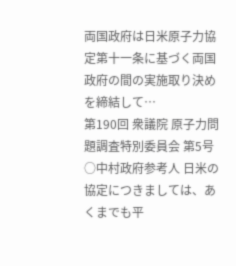両国政府は日米原子力協定第十一条に基づく両国政府の間の実施取り決めを締結して…
第190回 衆議院 原子力問題調査特別委員会 第5号
○中村政府参考人 日米の協定につきましては、あくまでも平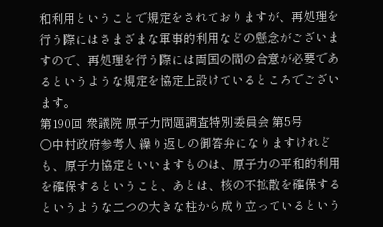和利用ということで規定をされておりますが、再処理を行う際にはさまざまな軍事的利用などの懸念がございますので、再処理を行う際には両国の間の合意が必要であるというような規定を協定上設けているところでございます。
第190回 衆議院 原子力問題調査特別委員会 第5号
○中村政府参考人 繰り返しの御答弁になりますけれども、原子力協定といいますものは、原子力の平和的利用を確保するということ、あとは、核の不拡散を確保するというような二つの大きな柱から成り立っているという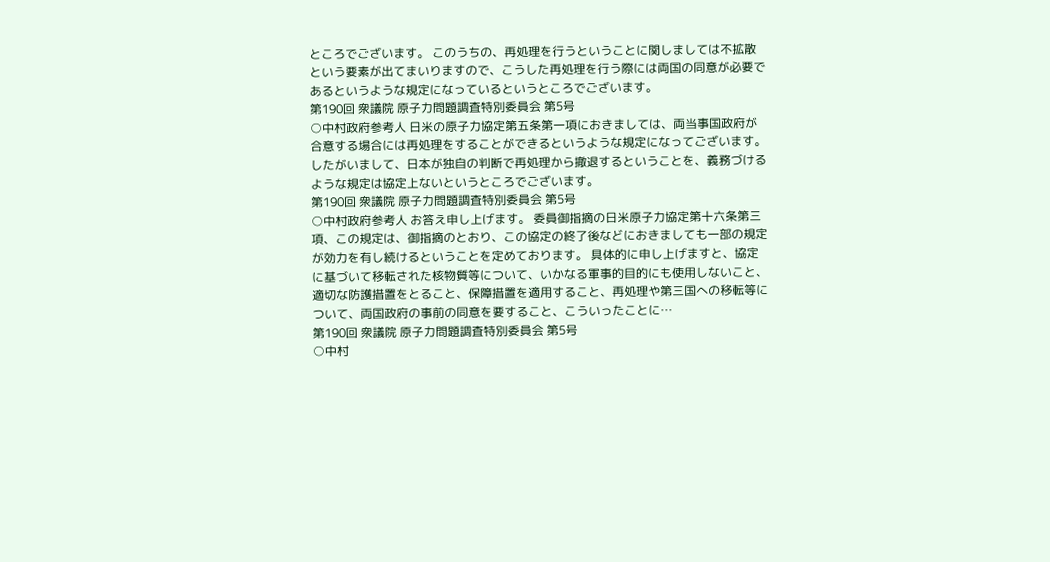ところでございます。 このうちの、再処理を行うということに関しましては不拡散という要素が出てまいりますので、こうした再処理を行う際には両国の同意が必要であるというような規定になっているというところでございます。
第190回 衆議院 原子力問題調査特別委員会 第5号
○中村政府参考人 日米の原子力協定第五条第一項におきましては、両当事国政府が合意する場合には再処理をすることができるというような規定になってございます。 したがいまして、日本が独自の判断で再処理から撤退するということを、義務づけるような規定は協定上ないというところでございます。
第190回 衆議院 原子力問題調査特別委員会 第5号
○中村政府参考人 お答え申し上げます。 委員御指摘の日米原子力協定第十六条第三項、この規定は、御指摘のとおり、この協定の終了後などにおきましても一部の規定が効力を有し続けるということを定めております。 具体的に申し上げますと、協定に基づいて移転された核物質等について、いかなる軍事的目的にも使用しないこと、適切な防護措置をとること、保障措置を適用すること、再処理や第三国への移転等について、両国政府の事前の同意を要すること、こういったことに…
第190回 衆議院 原子力問題調査特別委員会 第5号
○中村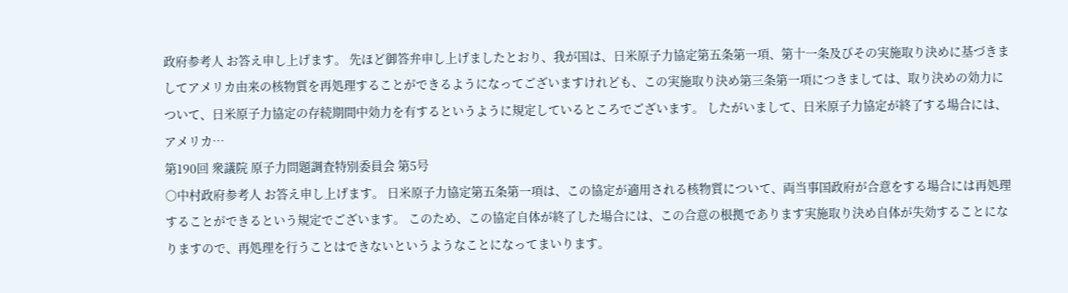政府参考人 お答え申し上げます。 先ほど御答弁申し上げましたとおり、我が国は、日米原子力協定第五条第一項、第十一条及びその実施取り決めに基づきましてアメリカ由来の核物質を再処理することができるようになってございますけれども、この実施取り決め第三条第一項につきましては、取り決めの効力について、日米原子力協定の存続期間中効力を有するというように規定しているところでございます。 したがいまして、日米原子力協定が終了する場合には、アメリカ…
第190回 衆議院 原子力問題調査特別委員会 第5号
○中村政府参考人 お答え申し上げます。 日米原子力協定第五条第一項は、この協定が適用される核物質について、両当事国政府が合意をする場合には再処理することができるという規定でございます。 このため、この協定自体が終了した場合には、この合意の根拠であります実施取り決め自体が失効することになりますので、再処理を行うことはできないというようなことになってまいります。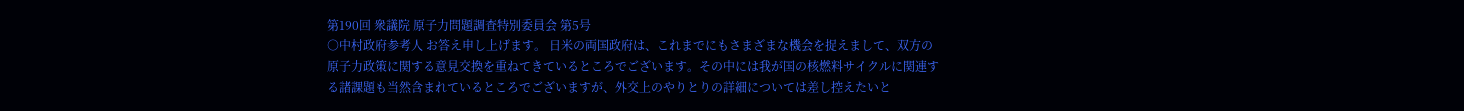第190回 衆議院 原子力問題調査特別委員会 第5号
○中村政府参考人 お答え申し上げます。 日米の両国政府は、これまでにもさまざまな機会を捉えまして、双方の原子力政策に関する意見交換を重ねてきているところでございます。その中には我が国の核燃料サイクルに関連する諸課題も当然含まれているところでございますが、外交上のやりとりの詳細については差し控えたいと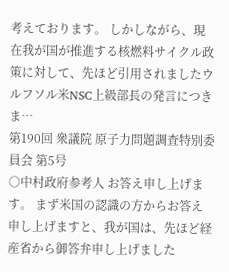考えております。 しかしながら、現在我が国が推進する核燃料サイクル政策に対して、先ほど引用されましたウルフソル米NSC上級部長の発言につきま…
第190回 衆議院 原子力問題調査特別委員会 第5号
○中村政府参考人 お答え申し上げます。 まず米国の認識の方からお答え申し上げますと、我が国は、先ほど経産省から御答弁申し上げました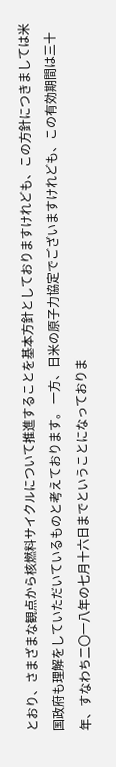とおり、さまざまな観点から核燃料サイクルについて推進することを基本方針としておりますけれども、この方針につきましては米国政府も理解をしていただいているものと考えております。 一方、日米の原子力協定でございますけれども、この有効期間は三十年、すなわち二〇一八年の七月十六日までということになっておりま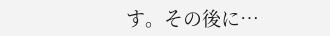す。その後に…